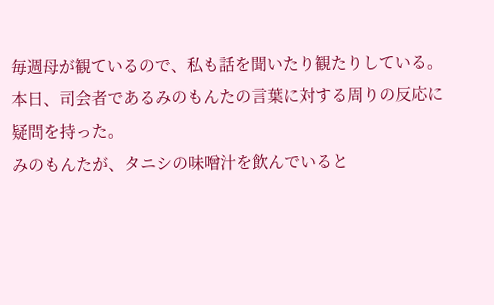毎週母が観ているので、私も話を聞いたり観たりしている。
本日、司会者であるみのもんたの言葉に対する周りの反応に疑問を持った。
みのもんたが、タニシの味噌汁を飲んでいると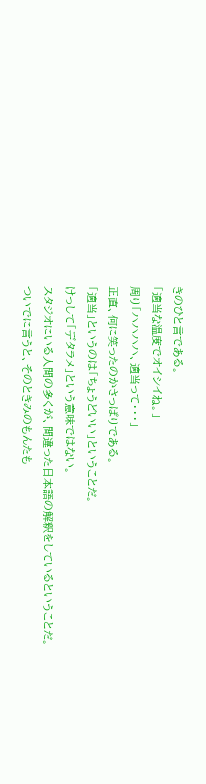きのひと言である。
「適当な温度でオイシイね。」
周り「ハハハハ、適当って・・・」
正直、何に笑ったのかさっぱりである。
「適当」というのは「ちょうどいい」ということだ。
けっして「デタラメ」という意味ではない。
スタジオにいる人間の多くが、間違った日本語の解釈をしているということだ。
ついでに言うと、そのときみのもんたも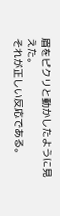眉をピクリと動かしたように見えた。
それが正しい反応である。